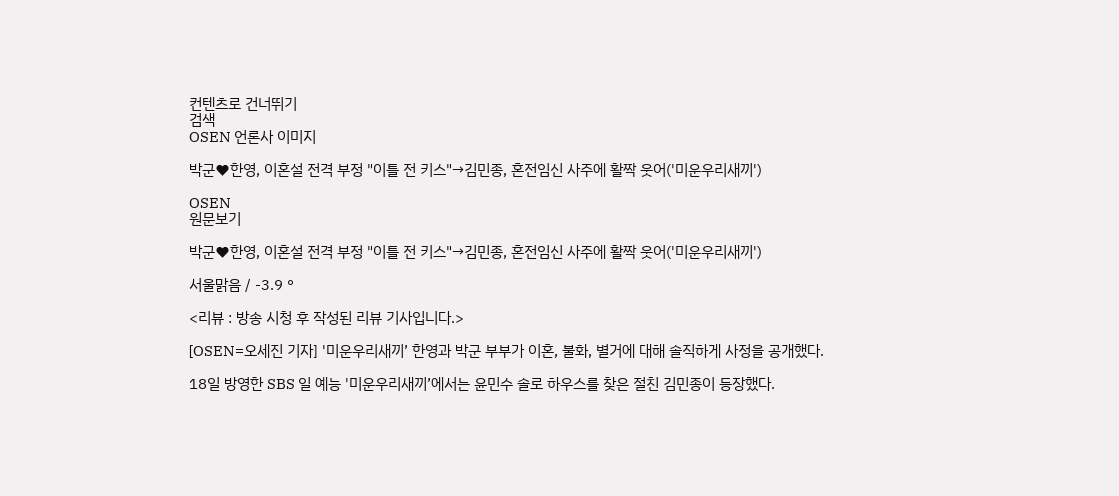컨텐츠로 건너뛰기
검색
OSEN 언론사 이미지

박군♥한영, 이혼설 전격 부정 "이틀 전 키스"→김민종, 혼전임신 사주에 활짝 웃어('미운우리새끼')

OSEN
원문보기

박군♥한영, 이혼설 전격 부정 "이틀 전 키스"→김민종, 혼전임신 사주에 활짝 웃어('미운우리새끼')

서울맑음 / -3.9 °

<리뷰 : 방송 시청 후 작성된 리뷰 기사입니다.>

[OSEN=오세진 기자] '미운우리새끼’ 한영과 박군 부부가 이혼, 불화, 별거에 대해 솔직하게 사정을 공개했다.

18일 방영한 SBS 일 예능 '미운우리새끼’에서는 윤민수 솔로 하우스를 찾은 절친 김민종이 등장했다.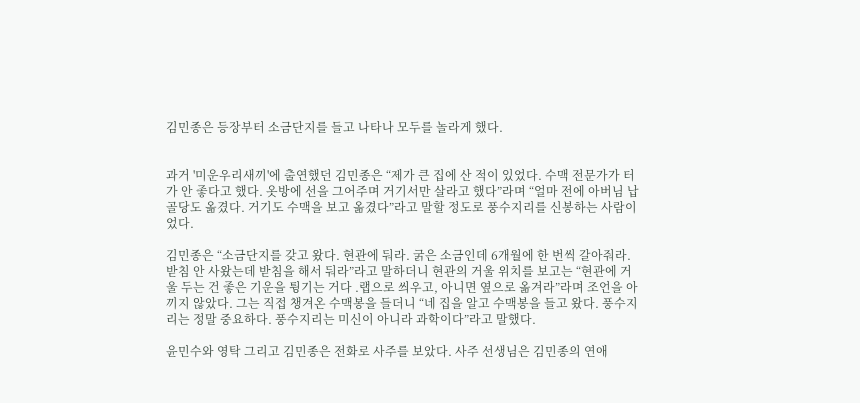김민종은 등장부터 소금단지를 들고 나타나 모두를 놀라게 했다.


과거 '미운우리새끼'에 출연했던 김민종은 “제가 큰 집에 산 적이 있었다. 수맥 전문가가 터가 안 좋다고 했다. 옷방에 선을 그어주며 거기서만 살라고 했다”라며 “얼마 전에 아버님 납골당도 옮겼다. 거기도 수맥을 보고 옮겼다”라고 말할 정도로 풍수지리를 신봉하는 사람이었다.

김민종은 “소금단지를 갖고 왔다. 현관에 둬라. 굵은 소금인데 6개월에 한 번씩 갈아줘라. 받침 안 사왔는데 받침을 해서 둬라”라고 말하더니 현관의 거울 위치를 보고는 “현관에 거울 두는 건 좋은 기운을 튕기는 거다 .랩으로 씌우고, 아니면 옆으로 옮겨라”라며 조언을 아끼지 않았다. 그는 직접 챙겨온 수맥봉을 들더니 “네 집을 알고 수맥봉을 들고 왔다. 풍수지리는 정말 중요하다. 풍수지리는 미신이 아니라 과학이다”라고 말했다.

윤민수와 영탁 그리고 김민종은 전화로 사주를 보았다. 사주 선생님은 김민종의 연애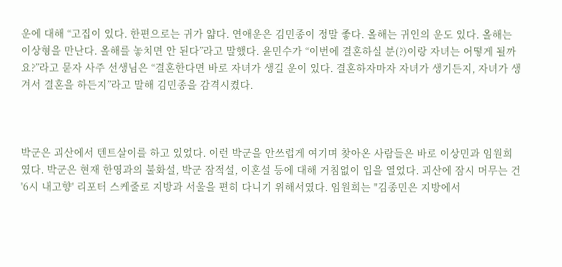운에 대해 “고집이 있다. 한편으로는 귀가 얇다. 연애운은 김민종이 정말 좋다. 올해는 귀인의 운도 있다. 올해는 이상형을 만난다. 올해를 놓치면 안 된다”라고 말했다. 윤민수가 “이번에 결혼하실 분(?)이랑 자녀는 어떻게 될까요?”라고 묻자 사주 선생님은 “결혼한다면 바로 자녀가 생길 운이 있다. 결혼하자마자 자녀가 생기든지, 자녀가 생겨서 결혼을 하든지”라고 말해 김민종을 감격시켰다.



박군은 괴산에서 텐트살이를 하고 있었다. 이런 박군을 안쓰럽게 여기며 찾아온 사람들은 바로 이상민과 임원희였다. 박군은 현재 한영과의 불화설, 박군 잠적설, 이혼설 등에 대해 거침없이 입을 열었다. 괴산에 잠시 머무는 건 '6시 내고향' 리포터 스케줄로 지방과 서울을 편히 다니기 위해서였다. 임원희는 "김종민은 지방에서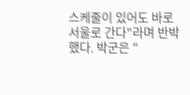스케줄이 있어도 바로 서울로 간다"라며 반박했다. 박군은 "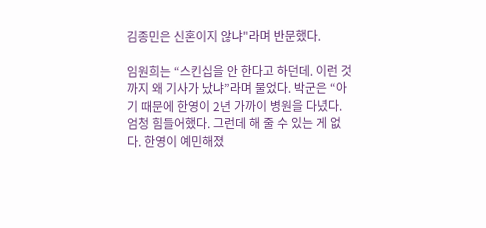김종민은 신혼이지 않냐"라며 반문했다.

임원희는 “스킨십을 안 한다고 하던데. 이런 것까지 왜 기사가 났냐”라며 물었다. 박군은 “아기 때문에 한영이 2년 가까이 병원을 다녔다. 엄청 힘들어했다. 그런데 해 줄 수 있는 게 없다. 한영이 예민해졌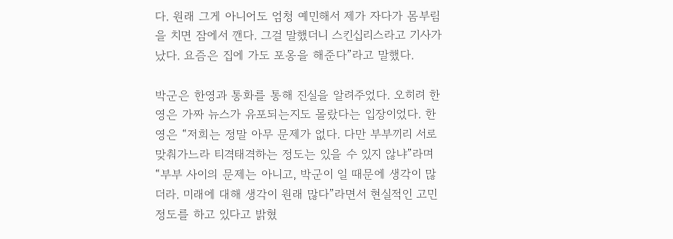다. 원래 그게 아니어도 엄청 예민해서 제가 자다가 몸부림을 치면 잠에서 깬다. 그걸 말했더니 스킨십리스라고 기사가 났다. 요즘은 집에 가도 포옹을 해준다”라고 말했다.

박군은 한영과 통화를 통해 진실을 알려주었다. 오히려 한영은 가짜 뉴스가 유포되는지도 몰랐다는 입장이었다. 한영은 “저희는 정말 아무 문제가 없다. 다만 부부끼리 서로 맞춰가느라 티격태격하는 정도는 있을 수 있지 않냐”라며 “부부 사이의 문제는 아니고, 박군이 일 때문에 생각이 많더라. 미래에 대해 생각이 원래 많다”라면서 현실적인 고민 정도를 하고 있다고 밝혔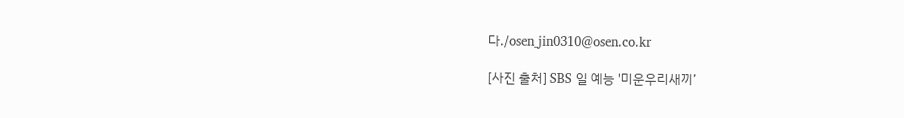다./osen_jin0310@osen.co.kr

[사진 출처] SBS 일 예능 '미운우리새끼’